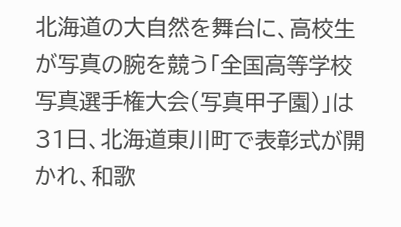北海道の大自然を舞台に、高校生が写真の腕を競う「全国高等学校写真選手権大会(写真甲子園)」は31日、北海道東川町で表彰式が開かれ、和歌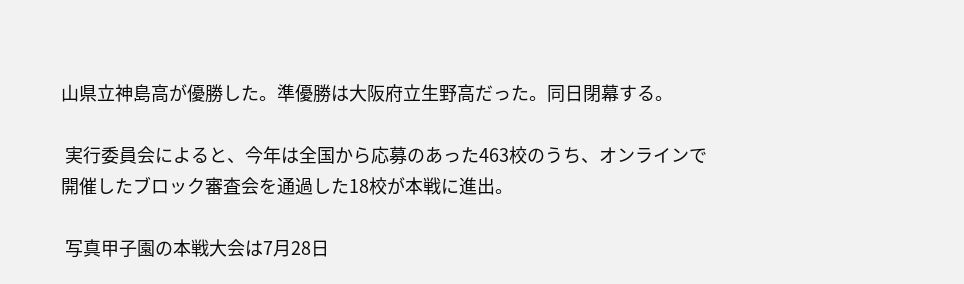山県立神島高が優勝した。準優勝は大阪府立生野高だった。同日閉幕する。

 実行委員会によると、今年は全国から応募のあった463校のうち、オンラインで開催したブロック審査会を通過した18校が本戦に進出。

 写真甲子園の本戦大会は7月28日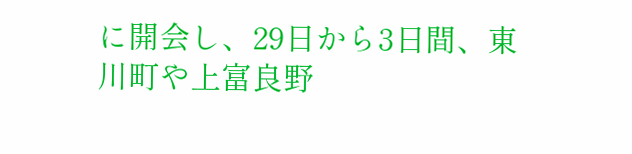に開会し、29日から3日間、東川町や上富良野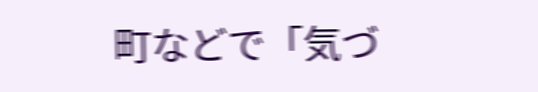町などで「気づ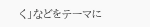く」などをテーマに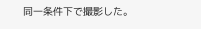同一条件下で撮影した。